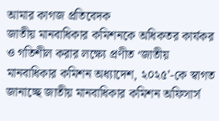আমার কাগজ প্রতিবেদক
জাতীয় মানবাধিকার কমিশনকে অধিকতর কার্যকর ও গতিশীল করার লক্ষ্যে প্রণীত ‘জাতীয় মানবাধিকার কমিশন অধ্যাদেশ, ২০২৫’-কে স্বাগত জানাচ্ছে জাতীয় মানবাধিকার কমিশন অফিসার্স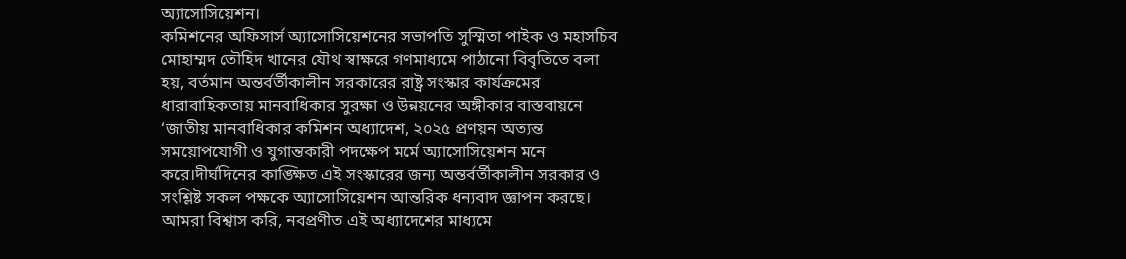অ্যাসোসিয়েশন।
কমিশনের অফিসার্স অ্যাসোসিয়েশনের সভাপতি সুস্মিতা পাইক ও মহাসচিব মোহাম্মদ তৌহিদ খানের যৌথ স্বাক্ষরে গণমাধ্যমে পাঠানো বিবৃতিতে বলা হয়, বর্তমান অন্তর্বর্তীকালীন সরকারের রাষ্ট্র সংস্কার কার্যক্রমের ধারাবাহিকতায় মানবাধিকার সুরক্ষা ও উন্নয়নের অঙ্গীকার বাস্তবায়নে ‘জাতীয় মানবাধিকার কমিশন অধ্যাদেশ, ২০২৫ প্রণয়ন অত্যন্ত সময়োপযোগী ও যুগান্তকারী পদক্ষেপ মর্মে অ্যাসোসিয়েশন মনে করে।দীর্ঘদিনের কাঙ্ক্ষিত এই সংস্কারের জন্য অন্তর্বর্তীকালীন সরকার ও সংশ্লিষ্ট সকল পক্ষকে অ্যাসোসিয়েশন আন্তরিক ধন্যবাদ জ্ঞাপন করছে।
আমরা বিশ্বাস করি, নবপ্রণীত এই অধ্যাদেশের মাধ্যমে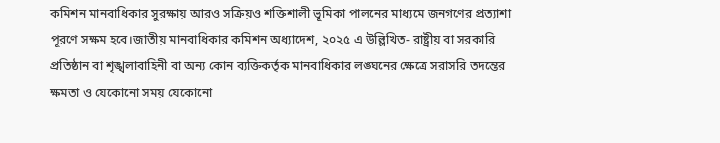কমিশন মানবাধিকার সুরক্ষায় আরও সক্রিয়ও শক্তিশালী ভূমিকা পালনের মাধ্যমে জনগণের প্রত্যাশা পূরণে সক্ষম হবে।জাতীয় মানবাধিকার কমিশন অধ্যাদেশ, ২০২৫ এ উল্লিখিত- রাষ্ট্রীয় বা সরকারি প্রতিষ্ঠান বা শৃঙ্খলাবাহিনী বা অন্য কোন ব্যক্তিকর্তৃক মানবাধিকার লঙ্ঘনের ক্ষেত্রে সরাসরি তদন্তের ক্ষমতা ও যেকোনো সময় যেকোনো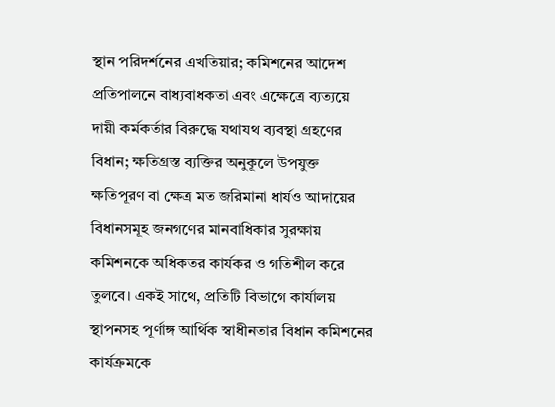স্থান পরিদর্শনের এখতিয়ার; কমিশনের আদেশ প্রতিপালনে বাধ্যবাধকতা এবং এক্ষেত্রে ব্যত্যয়ে দায়ী কর্মকর্তার বিরুদ্ধে যথাযথ ব্যবস্থা গ্রহণের বিধান; ক্ষতিগ্রস্ত ব্যক্তির অনুকূলে উপযুক্ত ক্ষতিপূরণ বা ক্ষেত্র মত জরিমানা ধার্যও আদায়ের বিধানসমূহ জনগণের মানবাধিকার সুরক্ষায় কমিশনকে অধিকতর কার্যকর ও গতিশীল করে তুলবে। একই সাথে, প্রতিটি বিভাগে কার্যালয় স্থাপনসহ পূর্ণাঙ্গ আর্থিক স্বাধীনতার বিধান কমিশনের কার্যক্রমকে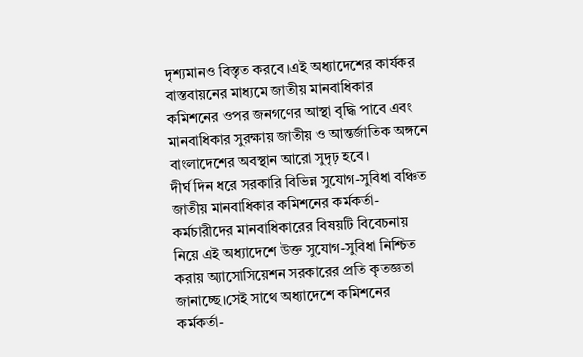দৃশ্যমানও বিস্তৃত করবে।এই অধ্যাদেশের কার্যকর বাস্তবায়নের মাধ্যমে জাতীয় মানবাধিকার কমিশনের ওপর জনগণের আস্থা বৃদ্ধি পাবে এবং মানবাধিকার সুরক্ষায় জাতীয় ও আন্তর্জাতিক অঙ্গনে বাংলাদেশের অবস্থান আরো সুদৃঢ় হবে।
দীর্ঘ দিন ধরে সরকারি বিভিন্ন সুযোগ-সুবিধা বঞ্চিত জাতীয় মানবাধিকার কমিশনের কর্মকর্তা-কর্মচারীদের মানবাধিকারের বিষয়টি বিবেচনায় নিয়ে এই অধ্যাদেশে উক্ত সুযোগ-সুবিধা নিশ্চিত করায় অ্যাসোসিয়েশন সরকারের প্রতি কৃতজ্ঞতা জানাচ্ছে।সেই সাথে অধ্যাদেশে কমিশনের কর্মকর্তা-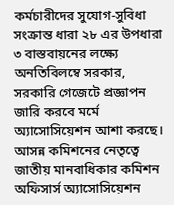কর্মচারীদের সুযোগ-সুবিধা সংক্রান্ত ধারা ২৮ এর উপধারা ৩ বাস্তবায়নের লক্ষ্যে অনতিবিলম্বে সরকার, সরকারি গেজেটে প্রজ্ঞাপন জারি করবে মর্মে অ্যাসোসিয়েশন আশা করছে।
আসন্ন কমিশনের নেতৃত্বে জাতীয় মানবাধিকার কমিশন অফিসার্স অ্যাসোসিয়েশন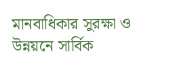মানবাধিকার সুরক্ষা ও উন্নয়নে সার্বিক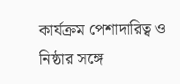কার্যক্রম পেশাদারিত্ব ও নিষ্ঠার সঙ্গে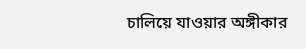চালিয়ে যাওয়ার অঙ্গীকার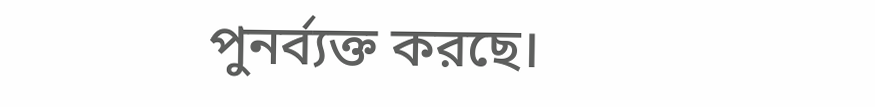পুনর্ব্যক্ত করছে।